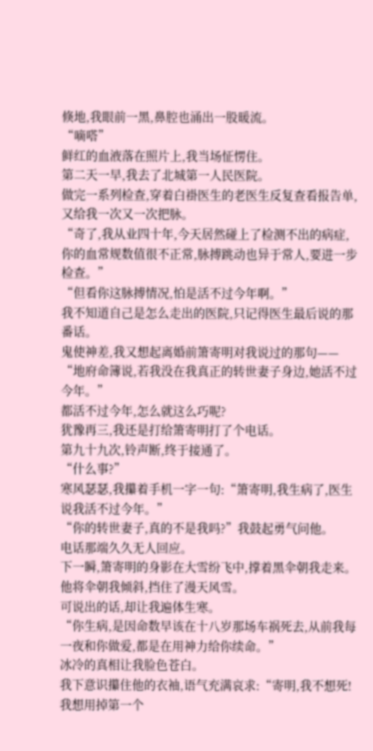倏地,我眼前一黑,鼻腔也涌出一股暖流。
“嘀嗒”
鲜红的血液落在照片上,我当场怔愣住。
第二天一早,我去了北城第一人民医院。
做完一系列检查,穿着白褂医生的老医生反复查看报告单,又给我一次又一次把脉。
“奇了,我从业四十年,今天居然碰上了检测不出的病症,你的血常规数值很不正常,脉搏跳动也异于常人,要进一步检查。”
“但看你这脉搏情况,怕是活不过今年啊。”
我不知道自己是怎么走出的医院,只记得医生最后说的那番话。
鬼使神差,我又想起离婚前箫寄明对我说过的那句——
“地府命簿说,若我没在我真正的转世妻子身边,她活不过今年。”
都活不过今年,怎么就这么巧呢?
犹豫再三,我还是打给箫寄明打了个电话。
第九十九次,铃声断,终于接通了。
“什么事?”
寒风瑟瑟,我攥着手机一字一句:“箫寄明,我生病了,医生说我活不过今年。”
“你的转世妻子,真的不是我吗?”我鼓起勇气问他。
电话那端久久无人回应。
下一瞬,箫寄明的身影在大雪纷飞中,撑着黑伞朝我走来。
他将伞朝我倾斜,挡住了漫天风雪。
可说出的话,却让我遍体生寒。
“你生病,是因命数早该在十八岁那场车祸死去,从前我每一夜和你做爱,都是在用神力给你续命。”
冰冷的真相让我脸色苍白。
我下意识攥住他的衣袖,语气充满哀求:“寄明,我不想死!我想用掉第一个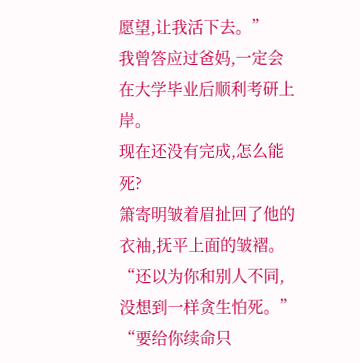愿望,让我活下去。”
我曾答应过爸妈,一定会在大学毕业后顺利考研上岸。
现在还没有完成,怎么能死?
箫寄明皱着眉扯回了他的衣袖,抚平上面的皱褶。
“还以为你和别人不同,没想到一样贪生怕死。”
“要给你续命只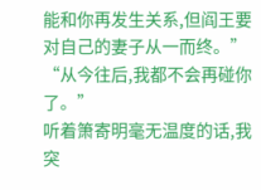能和你再发生关系,但阎王要对自己的妻子从一而终。”
“从今往后,我都不会再碰你了。”
听着箫寄明毫无温度的话,我突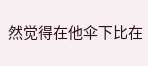然觉得在他伞下比在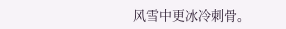风雪中更冰冷刺骨。